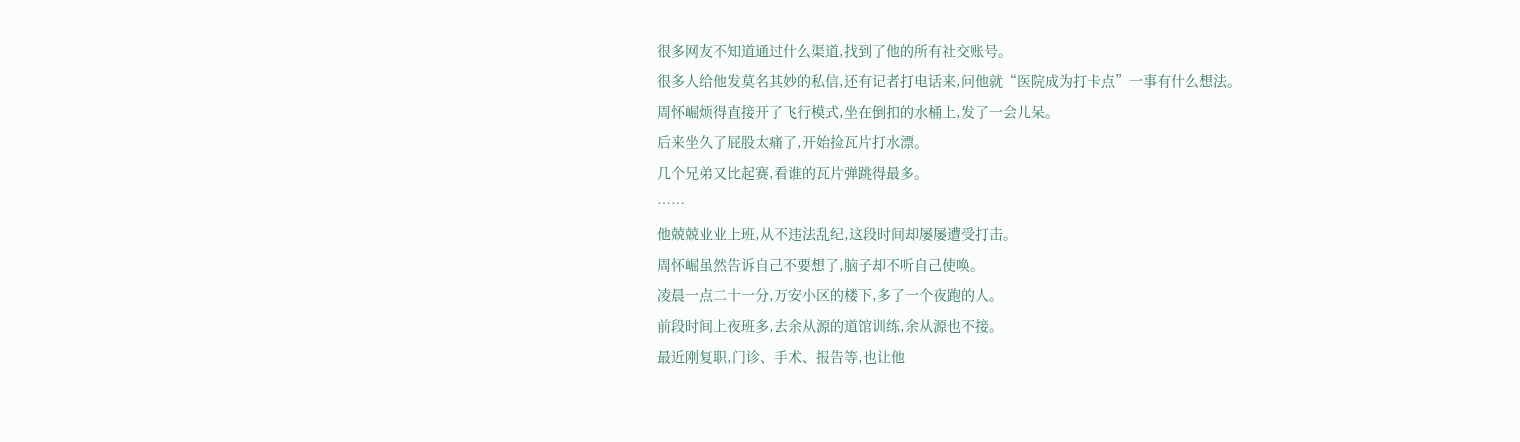很多网友不知道通过什么渠道,找到了他的所有社交账号。
很多人给他发莫名其妙的私信,还有记者打电话来,问他就“医院成为打卡点”一事有什么想法。
周怀崛烦得直接开了飞行模式,坐在倒扣的水桶上,发了一会儿呆。
后来坐久了屁股太痛了,开始捡瓦片打水漂。
几个兄弟又比起赛,看谁的瓦片弹跳得最多。
……
他兢兢业业上班,从不违法乱纪,这段时间却屡屡遭受打击。
周怀崛虽然告诉自己不要想了,脑子却不听自己使唤。
凌晨一点二十一分,万安小区的楼下,多了一个夜跑的人。
前段时间上夜班多,去余从源的道馆训练,余从源也不接。
最近刚复职,门诊、手术、报告等,也让他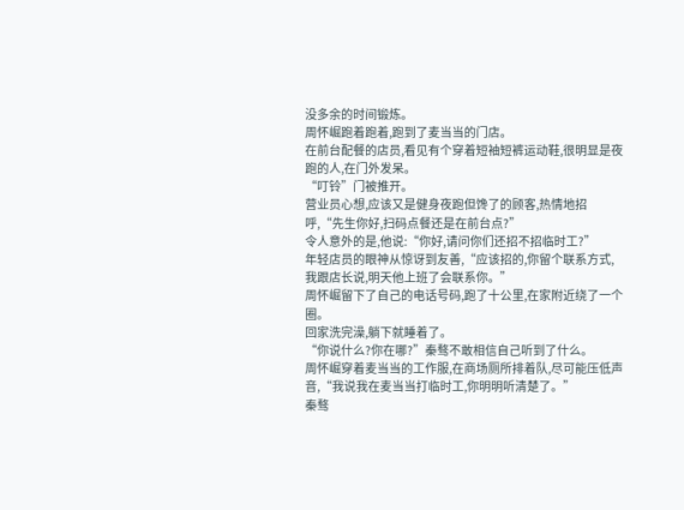没多余的时间锻炼。
周怀崛跑着跑着,跑到了麦当当的门店。
在前台配餐的店员,看见有个穿着短袖短裤运动鞋,很明显是夜跑的人,在门外发呆。
“叮铃”门被推开。
营业员心想,应该又是健身夜跑但馋了的顾客,热情地招呼,“先生你好,扫码点餐还是在前台点?”
令人意外的是,他说:“你好,请问你们还招不招临时工?”
年轻店员的眼神从惊讶到友善,“应该招的,你留个联系方式,我跟店长说,明天他上班了会联系你。”
周怀崛留下了自己的电话号码,跑了十公里,在家附近绕了一个圈。
回家洗完澡,躺下就睡着了。
“你说什么?你在哪?”秦骜不敢相信自己听到了什么。
周怀崛穿着麦当当的工作服,在商场厕所排着队,尽可能压低声音,“我说我在麦当当打临时工,你明明听清楚了。”
秦骜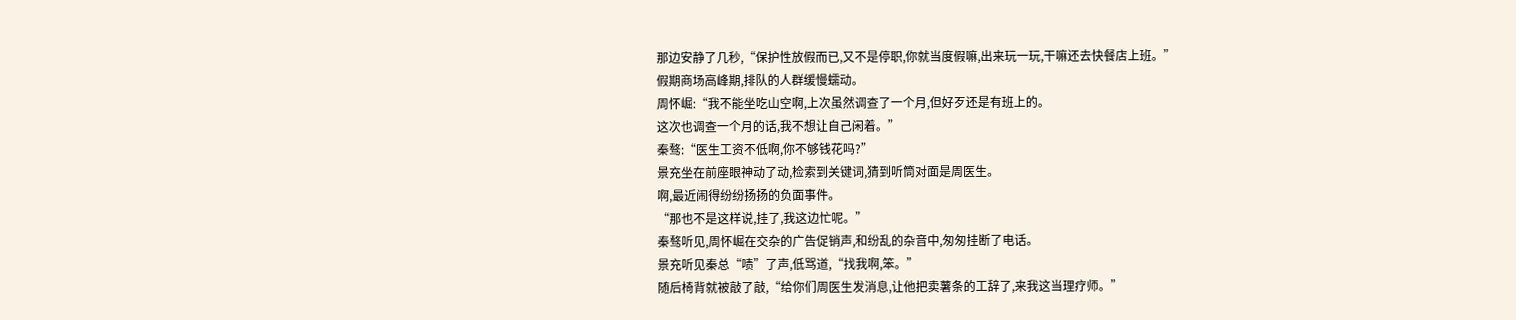那边安静了几秒,“保护性放假而已,又不是停职,你就当度假嘛,出来玩一玩,干嘛还去快餐店上班。”
假期商场高峰期,排队的人群缓慢蠕动。
周怀崛:“我不能坐吃山空啊,上次虽然调查了一个月,但好歹还是有班上的。
这次也调查一个月的话,我不想让自己闲着。”
秦骜:“医生工资不低啊,你不够钱花吗?”
景充坐在前座眼神动了动,检索到关键词,猜到听筒对面是周医生。
啊,最近闹得纷纷扬扬的负面事件。
“那也不是这样说,挂了,我这边忙呢。”
秦骜听见,周怀崛在交杂的广告促销声,和纷乱的杂音中,匆匆挂断了电话。
景充听见秦总“啧”了声,低骂道,“找我啊,笨。”
随后椅背就被敲了敲,“给你们周医生发消息,让他把卖薯条的工辞了,来我这当理疗师。”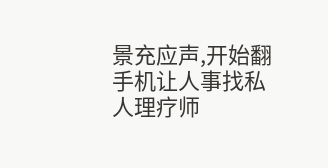景充应声,开始翻手机让人事找私人理疗师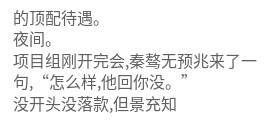的顶配待遇。
夜间。
项目组刚开完会,秦骜无预兆来了一句,“怎么样,他回你没。”
没开头没落款,但景充知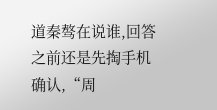道秦骜在说谁,回答之前还是先掏手机确认,“周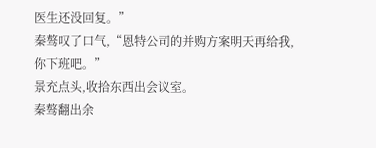医生还没回复。”
秦骜叹了口气,“恩特公司的并购方案明天再给我,你下班吧。”
景充点头,收拾东西出会议室。
秦骜翻出余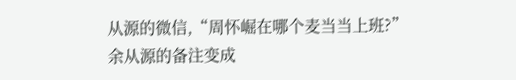从源的微信,“周怀崛在哪个麦当当上班?”
余从源的备注变成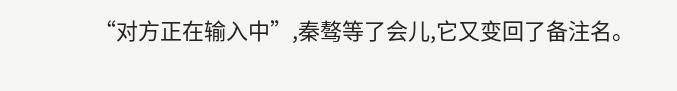“对方正在输入中”,秦骜等了会儿,它又变回了备注名。